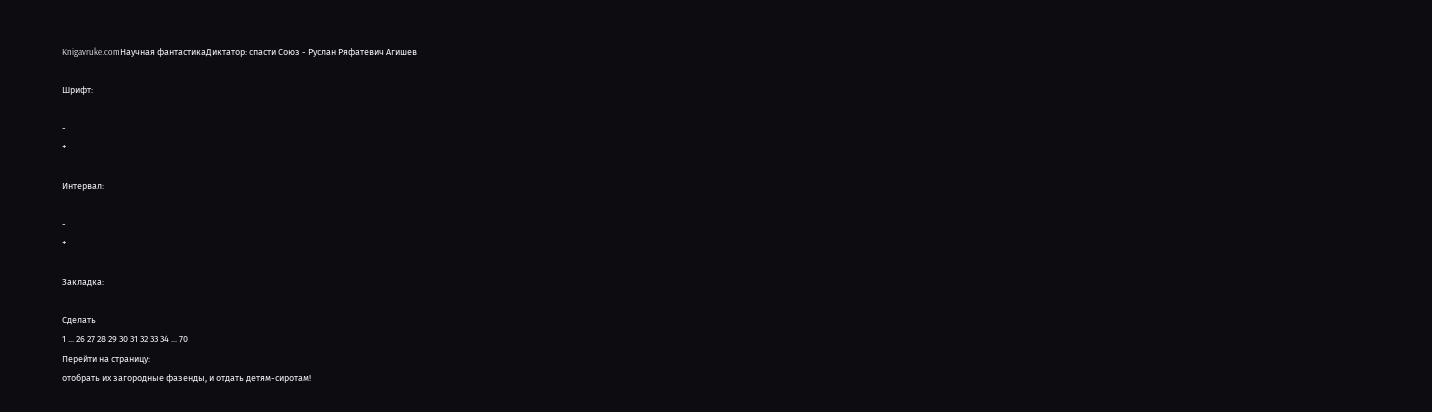Knigavruke.comНаучная фантастикаДиктатор: спасти Союз - Руслан Ряфатевич Агишев

Шрифт:

-
+

Интервал:

-
+

Закладка:

Сделать
1 ... 26 27 28 29 30 31 32 33 34 ... 70
Перейти на страницу:
отобрать их загородные фазенды, и отдать детям-сиротам!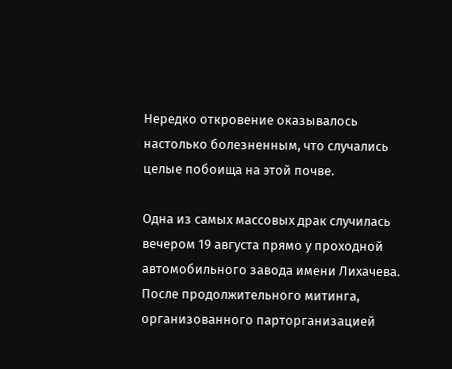Нередко откровение оказывалось настолько болезненным, что случались целые побоища на этой почве.

Одна из самых массовых драк случилась вечером 19 августа прямо у проходной автомобильного завода имени Лихачева. После продолжительного митинга, организованного парторганизацией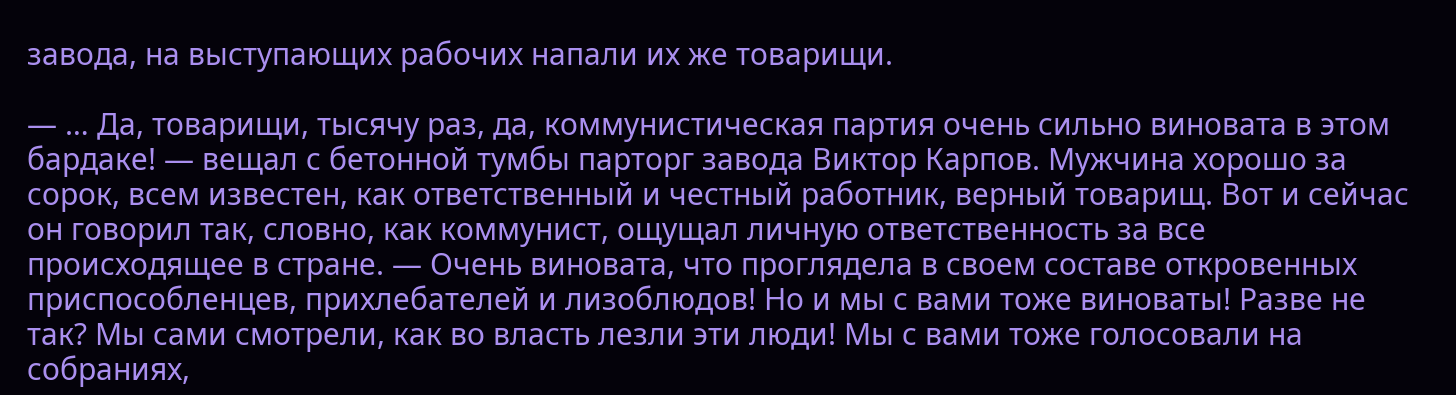завода, на выступающих рабочих напали их же товарищи.

— … Да, товарищи, тысячу раз, да, коммунистическая партия очень сильно виновата в этом бардаке! — вещал с бетонной тумбы парторг завода Виктор Карпов. Мужчина хорошо за сорок, всем известен, как ответственный и честный работник, верный товарищ. Вот и сейчас он говорил так, словно, как коммунист, ощущал личную ответственность за все происходящее в стране. — Очень виновата, что проглядела в своем составе откровенных приспособленцев, прихлебателей и лизоблюдов! Но и мы с вами тоже виноваты! Разве не так? Мы сами смотрели, как во власть лезли эти люди! Мы с вами тоже голосовали на собраниях,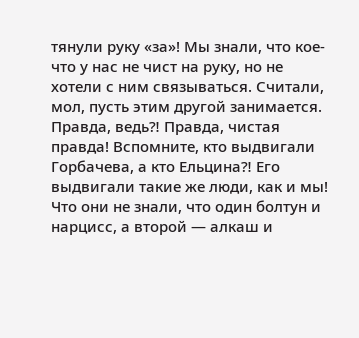тянули руку «за»! Мы знали, что кое-что у нас не чист на руку, но не хотели с ним связываться. Считали, мол, пусть этим другой занимается. Правда, ведь⁈ Правда, чистая правда! Вспомните, кто выдвигали Горбачева, а кто Ельцина⁈ Его выдвигали такие же люди, как и мы! Что они не знали, что один болтун и нарцисс, а второй — алкаш и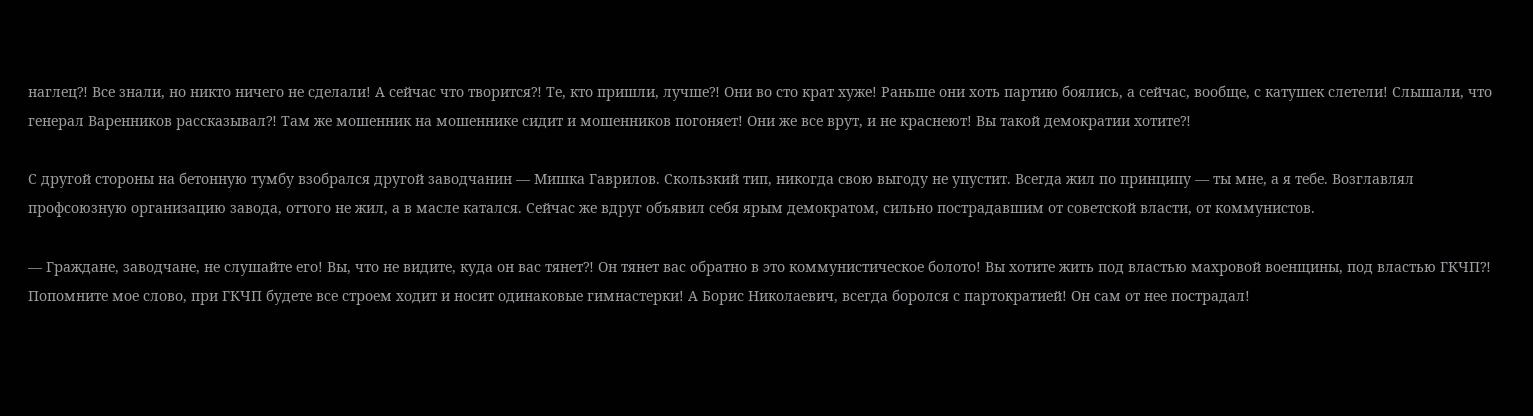наглец⁈ Все знали, но никто ничего не сделали! А сейчас что творится⁈ Те, кто пришли, лучше⁈ Они во сто крат хуже! Раньше они хоть партию боялись, а сейчас, вообще, с катушек слетели! Слышали, что генерал Варенников рассказывал⁈ Там же мошенник на мошеннике сидит и мошенников погоняет! Они же все врут, и не краснеют! Вы такой демократии хотите⁈

С другой стороны на бетонную тумбу взобрался другой заводчанин — Мишка Гаврилов. Скользкий тип, никогда свою выгоду не упустит. Всегда жил по принципу — ты мне, а я тебе. Возглавлял профсоюзную организацию завода, оттого не жил, а в масле катался. Сейчас же вдруг объявил себя ярым демократом, сильно пострадавшим от советской власти, от коммунистов.

— Граждане, заводчане, не слушайте его! Вы, что не видите, куда он вас тянет⁈ Он тянет вас обратно в это коммунистическое болото! Вы хотите жить под властью махровой военщины, под властью ГКЧП⁈ Попомните мое слово, при ГКЧП будете все строем ходит и носит одинаковые гимнастерки! А Борис Николаевич, всегда боролся с партократией! Он сам от нее пострадал!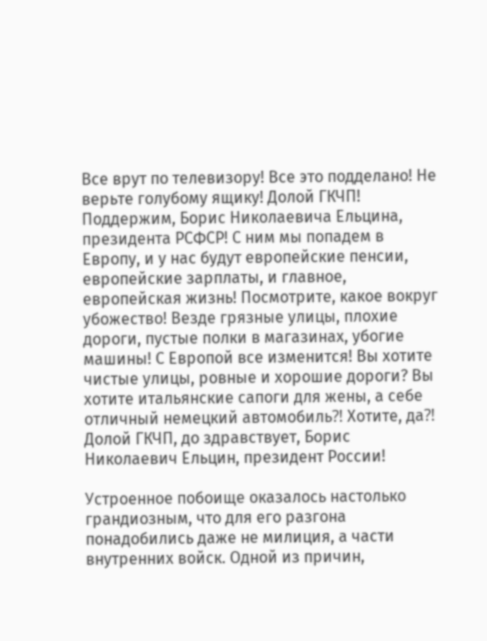Все врут по телевизору! Все это подделано! Не верьте голубому ящику! Долой ГКЧП! Поддержим, Борис Николаевича Ельцина, президента РСФСР! С ним мы попадем в Европу, и у нас будут европейские пенсии, европейские зарплаты, и главное, европейская жизнь! Посмотрите, какое вокруг убожество! Везде грязные улицы, плохие дороги, пустые полки в магазинах, убогие машины! С Европой все изменится! Вы хотите чистые улицы, ровные и хорошие дороги? Вы хотите итальянские сапоги для жены, а себе отличный немецкий автомобиль⁈ Хотите, да⁈ Долой ГКЧП, до здравствует, Борис Николаевич Ельцин, президент России!

Устроенное побоище оказалось настолько грандиозным, что для его разгона понадобились даже не милиция, а части внутренних войск. Одной из причин,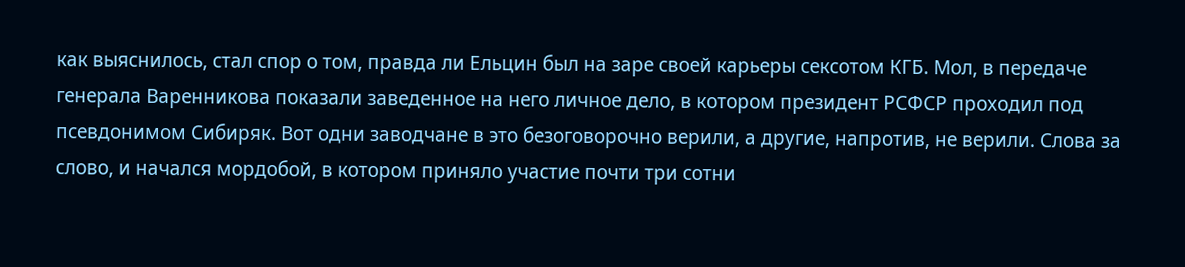как выяснилось, стал спор о том, правда ли Ельцин был на заре своей карьеры сексотом КГБ. Мол, в передаче генерала Варенникова показали заведенное на него личное дело, в котором президент РСФСР проходил под псевдонимом Сибиряк. Вот одни заводчане в это безоговорочно верили, а другие, напротив, не верили. Слова за слово, и начался мордобой, в котором приняло участие почти три сотни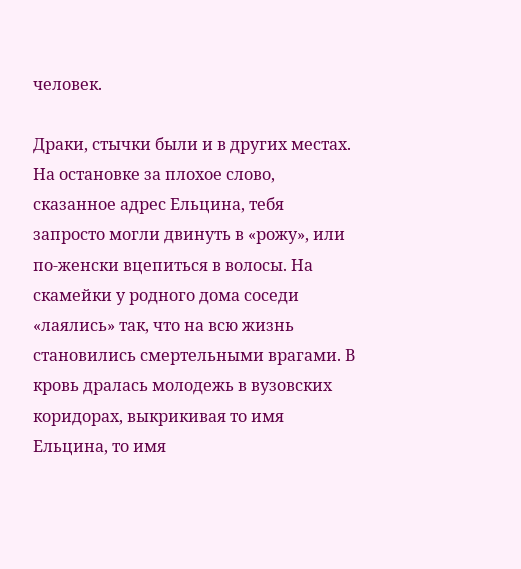человек.

Драки, стычки были и в других местах. На остановке за плохое слово, сказанное адрес Ельцина, тебя запросто могли двинуть в «рожу», или по-женски вцепиться в волосы. На скамейки у родного дома соседи «лаялись» так, что на всю жизнь становились смертельными врагами. В кровь дралась молодежь в вузовских коридорах, выкрикивая то имя Ельцина, то имя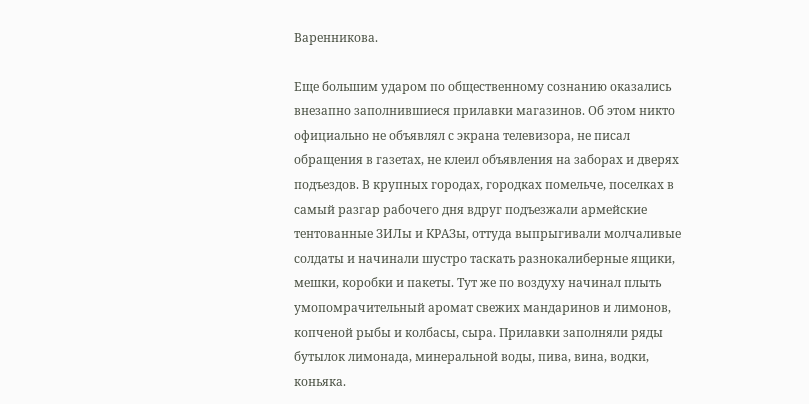Варенникова.

Еще большим ударом по общественному сознанию оказались внезапно заполнившиеся прилавки магазинов. Об этом никто официально не объявлял с экрана телевизора, не писал обращения в газетах, не клеил объявления на заборах и дверях подъездов. В крупных городах, городках помельче, поселках в самый разгар рабочего дня вдруг подъезжали армейские тентованные ЗИЛы и КРАЗы, оттуда выпрыгивали молчаливые солдаты и начинали шустро таскать разнокалиберные ящики, мешки, коробки и пакеты. Тут же по воздуху начинал плыть умопомрачительный аромат свежих мандаринов и лимонов, копченой рыбы и колбасы, сыра. Прилавки заполняли ряды бутылок лимонада, минеральной воды, пива, вина, водки, коньяка.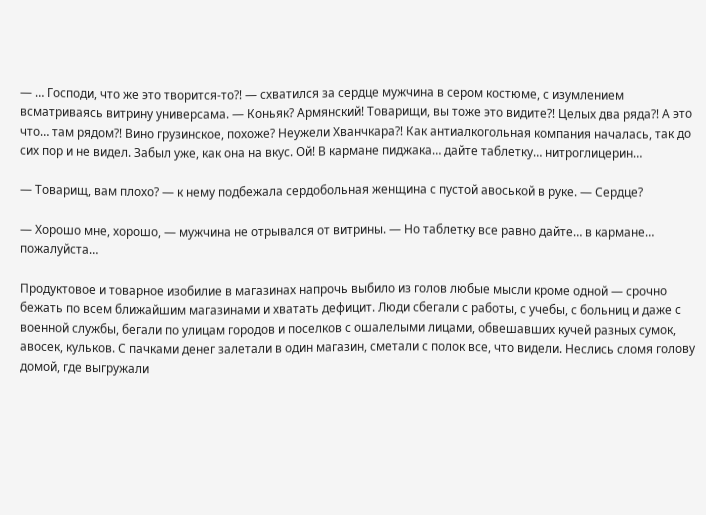— … Господи, что же это творится-то⁈ — схватился за сердце мужчина в сером костюме, с изумлением всматриваясь витрину универсама. — Коньяк? Армянский! Товарищи, вы тоже это видите⁈ Целых два ряда⁈ А это что… там рядом⁈ Вино грузинское, похоже? Неужели Хванчкара⁈ Как антиалкогольная компания началась, так до сих пор и не видел. Забыл уже, как она на вкус. Ой! В кармане пиджака… дайте таблетку… нитроглицерин…

— Товарищ, вам плохо? — к нему подбежала сердобольная женщина с пустой авоськой в руке. — Сердце?

— Хорошо мне, хорошо, — мужчина не отрывался от витрины. — Но таблетку все равно дайте… в кармане… пожалуйста…

Продуктовое и товарное изобилие в магазинах напрочь выбило из голов любые мысли кроме одной — срочно бежать по всем ближайшим магазинами и хватать дефицит. Люди сбегали с работы, с учебы, с больниц и даже с военной службы, бегали по улицам городов и поселков с ошалелыми лицами, обвешавших кучей разных сумок, авосек, кульков. С пачками денег залетали в один магазин, сметали с полок все, что видели. Неслись сломя голову домой, где выгружали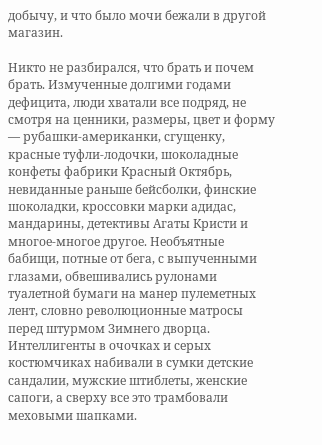добычу, и что было мочи бежали в другой магазин.

Никто не разбирался, что брать и почем брать. Измученные долгими годами дефицита, люди хватали все подряд, не смотря на ценники, размеры, цвет и форму — рубашки-американки, сгущенку, красные туфли-лодочки, шоколадные конфеты фабрики Красный Октябрь, невиданные раньше бейсболки, финские шоколадки, кроссовки марки адидас, мандарины, детективы Агаты Кристи и многое-многое другое. Необъятные бабищи, потные от бега, с выпученными глазами, обвешивались рулонами туалетной бумаги на манер пулеметных лент, словно революционные матросы перед штурмом Зимнего дворца. Интеллигенты в очочках и серых костюмчиках набивали в сумки детские сандалии, мужские штиблеты, женские сапоги, а сверху все это трамбовали меховыми шапками.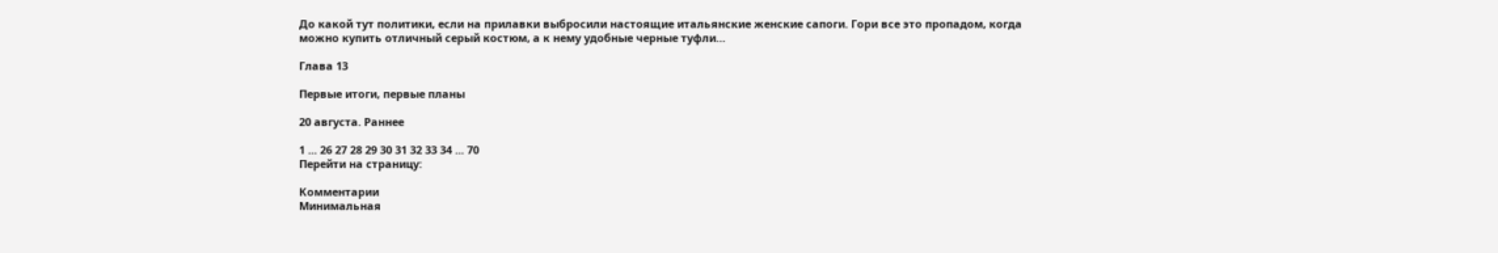До какой тут политики, если на прилавки выбросили настоящие итальянские женские сапоги. Гори все это пропадом, когда можно купить отличный серый костюм, а к нему удобные черные туфли…

Глава 13

Первые итоги, первые планы

20 августа. Раннее

1 ... 26 27 28 29 30 31 32 33 34 ... 70
Перейти на страницу:

Комментарии
Минимальная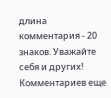длина комментария - 20 знаков. Уважайте себя и других!
Комментариев еще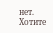нет. Хотите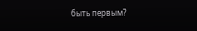быть первым?